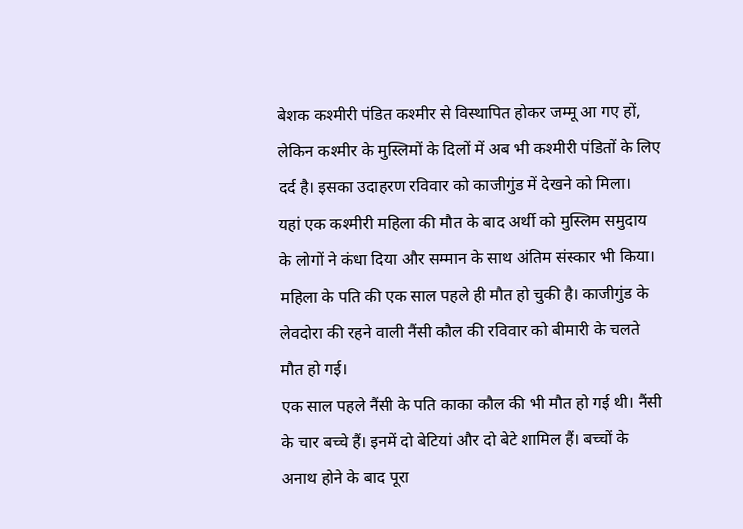बेशक कश्मीरी पंडित कश्मीर से विस्थापित होकर जम्मू आ गए हों, लेकिन कश्मीर के मुस्लिमों के दिलों में अब भी कश्मीरी पंडितों के लिए दर्द है। इसका उदाहरण रविवार को काजीगुंड में देखने को मिला।
यहां एक कश्मीरी महिला की मौत के बाद अर्थी को मुस्लिम समुदाय के लोगों ने कंधा दिया और सम्मान के साथ अंतिम संस्कार भी किया। महिला के पति की एक साल पहले ही मौत हो चुकी है। काजीगुंड के लेवदोरा की रहने वाली नैंसी कौल की रविवार को बीमारी के चलते मौत हो गई।
एक साल पहले नैंसी के पति काका कौल की भी मौत हो गई थी। नैंसी के चार बच्चे हैं। इनमें दो बेटियां और दो बेटे शामिल हैं। बच्चों के अनाथ होने के बाद पूरा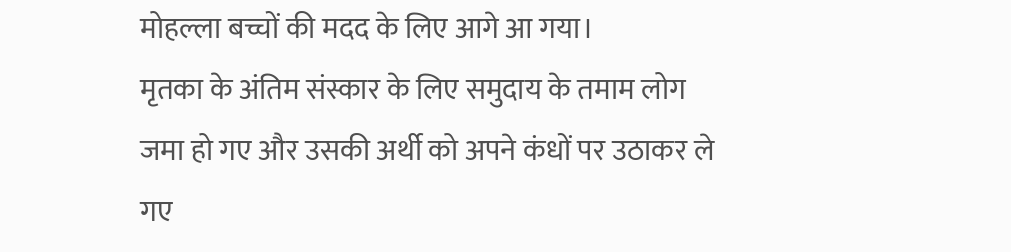मोहल्ला बच्चों की मदद के लिए आगे आ गया।
मृतका के अंतिम संस्कार के लिए समुदाय के तमाम लोग जमा हो गए और उसकी अर्थी को अपने कंधों पर उठाकर ले गए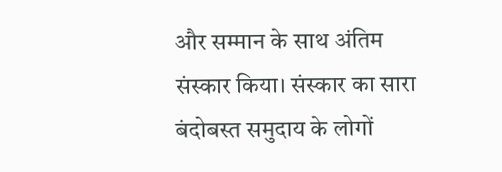और सम्मान के साथ अंतिम संस्कार किया। संस्कार का सारा बंदोबस्त समुदाय के लोगों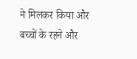ने मिलकर किया और बच्चों के रहने और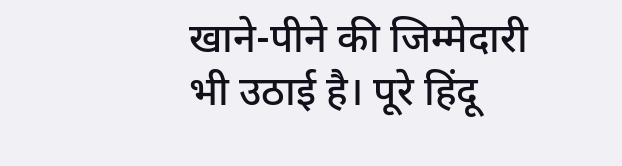खाने-पीने की जिम्मेदारी भी उठाई है। पूरे हिंदू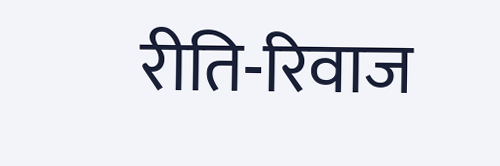रीति-रिवाज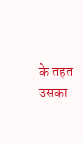के तहत उसका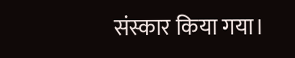संस्कार किया गया।